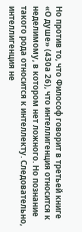Но против то, что Философ говорит в третьей книге «О душе» (430а 26), что интеллигенция относится к неделимому, в котором нет ложного. Но познание такого рода относится к интеллекту. Следовательно, интеллигенция не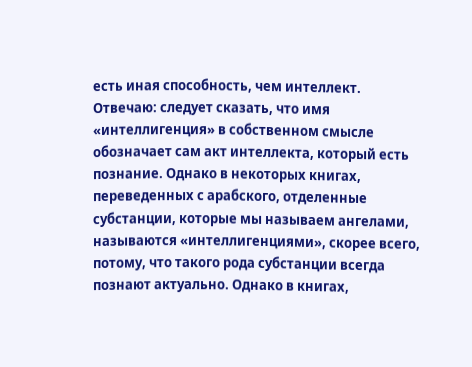есть иная способность, чем интеллект.
Отвечаю: следует сказать, что имя «интеллигенция» в собственном смысле обозначает сам акт интеллекта, который есть познание. Однако в некоторых книгах, переведенных с арабского, отделенные субстанции, которые мы называем ангелами, называются «интеллигенциями», скорее всего, потому, что такого рода субстанции всегда познают актуально. Однако в книгах,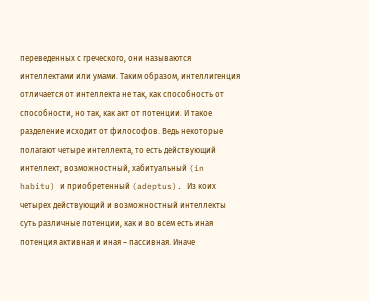переведенных с греческого, они называются интеллектами или умами. Таким образом, интеллигенция отличается от интеллекта не так, как способность от способности, но так, как акт от потенции. И такое разделение исходит от философов. Ведь некоторые полагают четыре интеллекта, то есть действующий интеллект, возможностный, хабитуальный (in habitu) и приобретенный (adeptus). Из коих четырех действующий и возможностный интеллекты суть различные потенции, как и во всем есть иная потенция активная и иная – пассивная. Иначе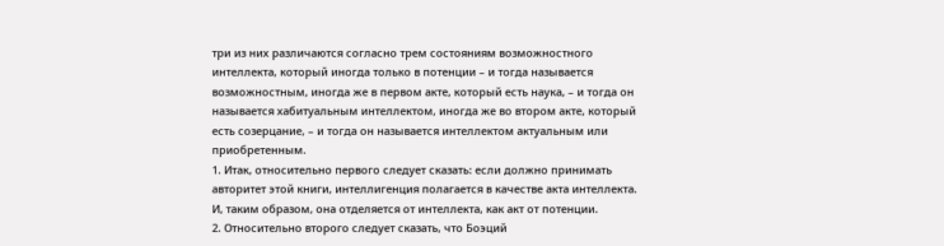три из них различаются согласно трем состояниям возможностного интеллекта, который иногда только в потенции – и тогда называется возможностным, иногда же в первом акте, который есть наука, – и тогда он называется хабитуальным интеллектом, иногда же во втором акте, который есть созерцание, – и тогда он называется интеллектом актуальным или приобретенным.
1. Итак, относительно первого следует сказать: если должно принимать авторитет этой книги, интеллигенция полагается в качестве акта интеллекта. И, таким образом, она отделяется от интеллекта, как акт от потенции.
2. Относительно второго следует сказать, что Боэций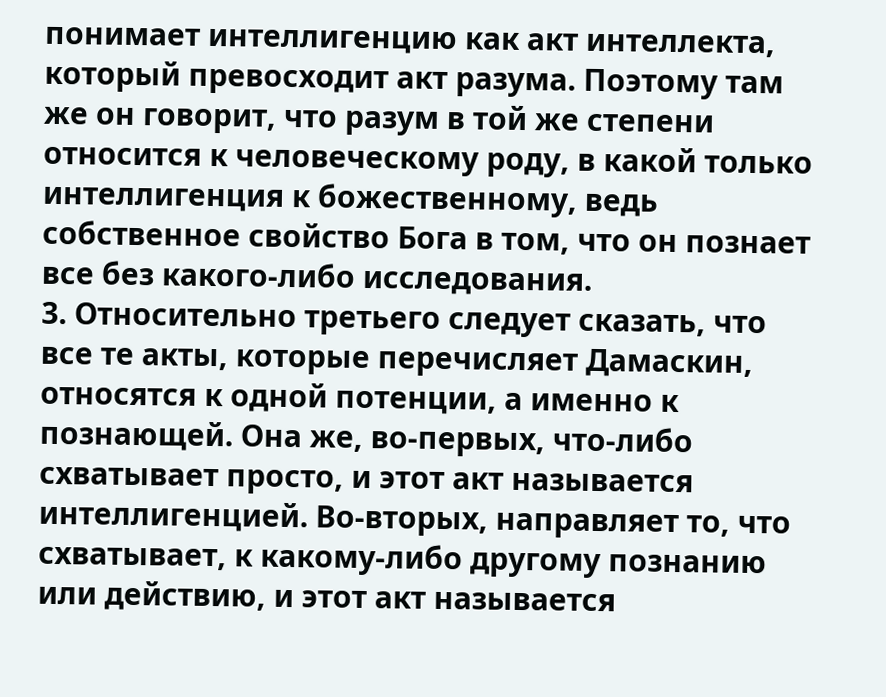понимает интеллигенцию как акт интеллекта, который превосходит акт разума. Поэтому там же он говорит, что разум в той же степени относится к человеческому роду, в какой только интеллигенция к божественному, ведь собственное свойство Бога в том, что он познает все без какого-либо исследования.
3. Относительно третьего следует сказать, что все те акты, которые перечисляет Дамаскин, относятся к одной потенции, а именно к познающей. Она же, во-первых, что-либо схватывает просто, и этот акт называется интеллигенцией. Во-вторых, направляет то, что схватывает, к какому-либо другому познанию или действию, и этот акт называется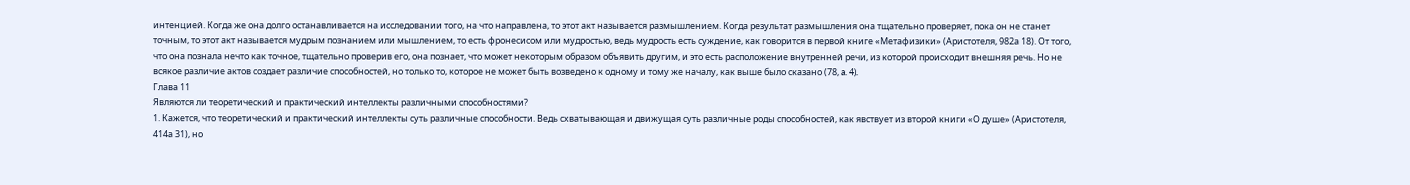интенцией. Когда же она долго останавливается на исследовании того, на что направлена, то этот акт называется размышлением. Когда результат размышления она тщательно проверяет, пока он не станет точным, то этот акт называется мудрым познанием или мышлением, то есть фронесисом или мудростью, ведь мудрость есть суждение, как говорится в первой книге «Метафизики» (Аристотеля, 982а 18). От того, что она познала нечто как точное, тщательно проверив его, она познает, что может некоторым образом объявить другим, и это есть расположение внутренней речи, из которой происходит внешняя речь. Но не всякое различие актов создает различие способностей, но только то, которое не может быть возведено к одному и тому же началу, как выше было сказано (78, a. 4).
Глава 11
Являются ли теоретический и практический интеллекты различными способностями?
1. Кажется, что теоретический и практический интеллекты суть различные способности. Ведь схватывающая и движущая суть различные роды способностей, как явствует из второй книги «О душе» (Аристотеля, 414а 31), но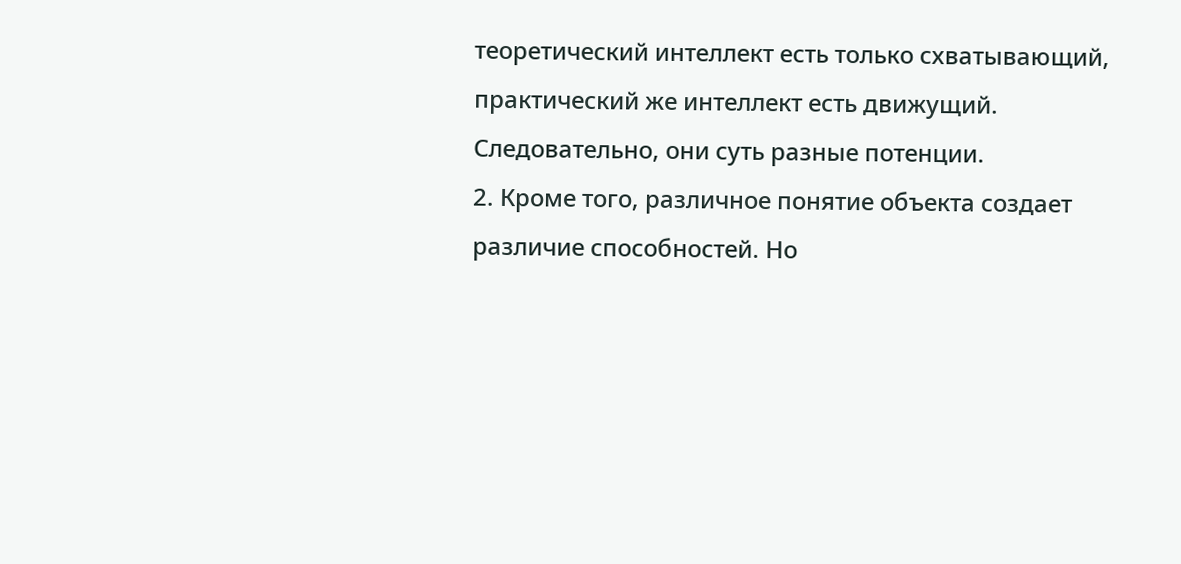теоретический интеллект есть только схватывающий, практический же интеллект есть движущий. Следовательно, они суть разные потенции.
2. Кроме того, различное понятие объекта создает различие способностей. Но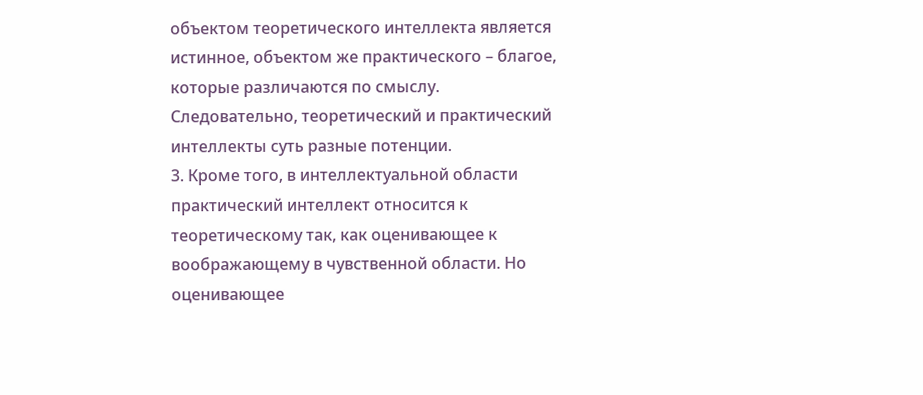объектом теоретического интеллекта является истинное, объектом же практического – благое, которые различаются по смыслу. Следовательно, теоретический и практический интеллекты суть разные потенции.
3. Кроме того, в интеллектуальной области практический интеллект относится к теоретическому так, как оценивающее к воображающему в чувственной области. Но оценивающее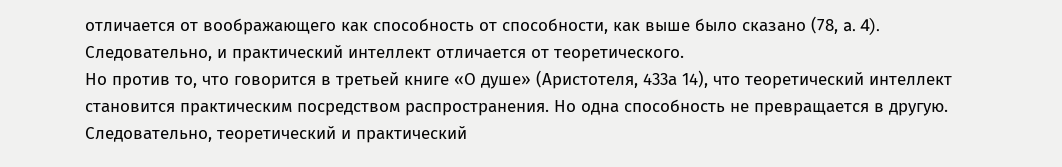отличается от воображающего как способность от способности, как выше было сказано (78, a. 4). Следовательно, и практический интеллект отличается от теоретического.
Но против то, что говорится в третьей книге «О душе» (Аристотеля, 433а 14), что теоретический интеллект становится практическим посредством распространения. Но одна способность не превращается в другую. Следовательно, теоретический и практический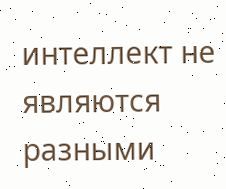интеллект не являются разными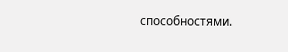способностями.